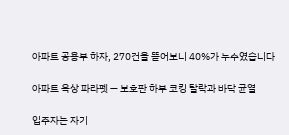아파트 공용부 하자, 270건을 뜯어보니 40%가 누수였습니다

아파트 옥상 파라펫 — 보호판 하부 코킹 탈락과 바닥 균열

입주자는 자기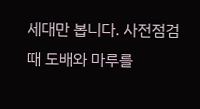세대만 봅니다. 사전점검 때 도배와 마루를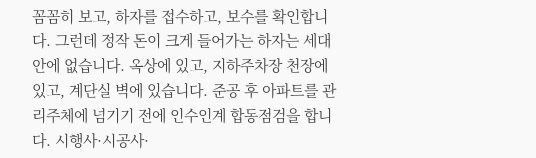꼼꼼히 보고, 하자를 접수하고, 보수를 확인합니다. 그런데 정작 돈이 크게 들어가는 하자는 세대 안에 없습니다. 옥상에 있고, 지하주차장 천장에 있고, 계단실 벽에 있습니다. 준공 후 아파트를 관리주체에 넘기기 전에 인수인계 합동점검을 합니다. 시행사·시공사·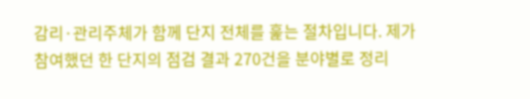감리·관리주체가 함께 단지 전체를 훑는 절차입니다. 제가 참여했던 한 단지의 점검 결과 270건을 분야별로 정리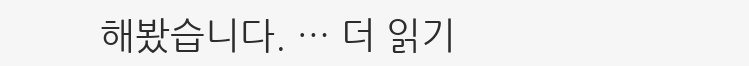해봤습니다. … 더 읽기